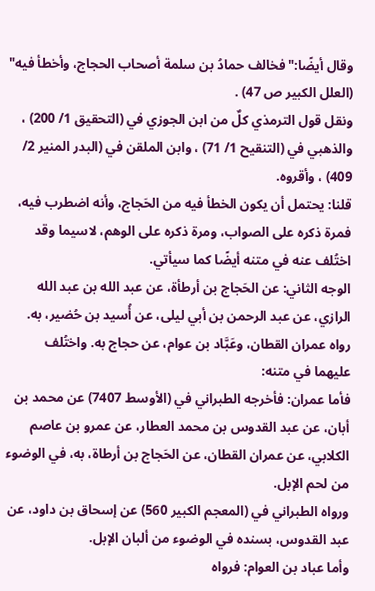وقال أيضًا:"فخالف حمادُ بن سلمة أصحاب الحجاج، وأخطأ فيه" (العلل الكبير ص 47) .
ونقل قول الترمذي كلٌ من ابن الجوزي في (التحقيق 1/ 200) ، والذهبي في (التنقيح 1/ 71) ، وابن الملقن في (البدر المنير 2/ 409) ، وأقروه.
قلنا: يحتمل أن يكون الخطأ فيه من الحَجاج، وأنه اضطرب فيه، فمرة ذكره على الصواب، ومرة ذكره على الوهم، لاسيما وقد اختُلف عنه في متنه أيضًا كما سيأتي.
الوجه الثاني: عن الحَجاج بن أرطأة، عن عبد الله بن عبد الله الرازي، عن عبد الرحمن بن أبي ليلى، عن أُسيد بن حُضير، به.
رواه عمران القطان، وعَبَّاد بن عوام، عن حجاج به. واختُلف عليهما في متنه:
فأما عمران: فأخرجه الطبراني في (الأوسط 7407) عن محمد بن أبان، عن عبد القدوس بن محمد العطار، عن عمرو بن عاصم الكلابي، عن عمران القطان، عن الحَجاج بن أرطاة، به، في الوضوء من لحم الإبل.
ورواه الطبراني في (المعجم الكبير 560) عن إسحاق بن داود، عن عبد القدوس، بسنده في الوضوء من ألبان الإبل.
وأما عباد بن العوام: فرواه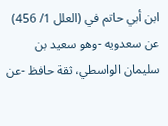ابن أبي حاتم في (العلل 1/ 456) عن سعدويه -وهو سعيد بن سليمان الواسطي، ثقة حافظ -عن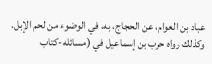عباد بن العوام، عن الحجاج، به، في الوضوء من لحم الإبل.
وكذلك رواه حرب بن إسماعيل في (مسائله-كتاب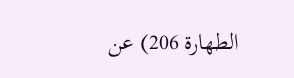الطهارة 206) عن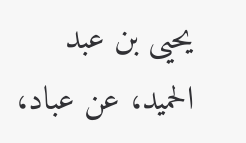يحيى بن عبد الحميد، عن عباد،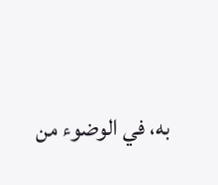به، في الوضوء من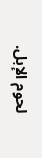لحوم الإبل.